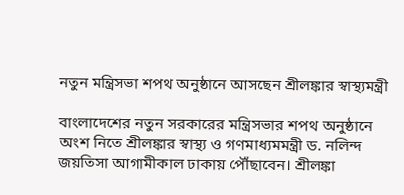নতুন মন্ত্রিসভা শপথ অনুষ্ঠানে আসছেন শ্রীলঙ্কার স্বাস্থ্যমন্ত্রী

বাংলাদেশের নতুন সরকারের মন্ত্রিসভার শপথ অনুষ্ঠানে অংশ নিতে শ্রীলঙ্কার স্বাস্থ্য ও গণমাধ্যমমন্ত্রী ড. নলিন্দ জয়তিসা আগামীকাল ঢাকায় পৌঁছাবেন। শ্রীলঙ্কা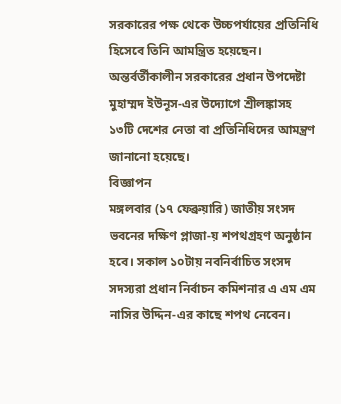সরকারের পক্ষ থেকে উচ্চপর্যায়ের প্রতিনিধি হিসেবে তিনি আমন্ত্রিত হয়েছেন। অন্তর্বর্তীকালীন সরকারের প্রধান উপদেষ্টা মুহাম্মদ ইউনূস-এর উদ্যোগে শ্রীলঙ্কাসহ ১৩টি দেশের নেতা বা প্রতিনিধিদের আমন্ত্রণ জানানো হয়েছে।
বিজ্ঞাপন
মঙ্গলবার (১৭ ফেব্রুয়ারি) জাতীয় সংসদ ভবনের দক্ষিণ প্লাজা-য় শপথগ্রহণ অনুষ্ঠান হবে। সকাল ১০টায় নবনির্বাচিত সংসদ সদস্যরা প্রধান নির্বাচন কমিশনার এ এম এম নাসির উদ্দিন-এর কাছে শপথ নেবেন।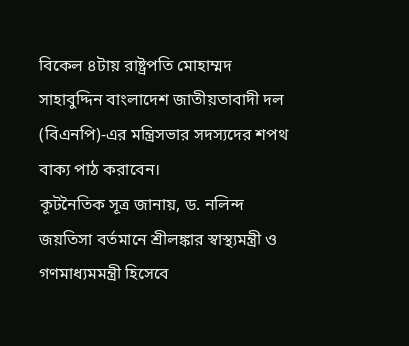বিকেল ৪টায় রাষ্ট্রপতি মোহাম্মদ সাহাবুদ্দিন বাংলাদেশ জাতীয়তাবাদী দল (বিএনপি)-এর মন্ত্রিসভার সদস্যদের শপথ বাক্য পাঠ করাবেন।
কূটনৈতিক সূত্র জানায়, ড. নলিন্দ জয়তিসা বর্তমানে শ্রীলঙ্কার স্বাস্থ্যমন্ত্রী ও গণমাধ্যমমন্ত্রী হিসেবে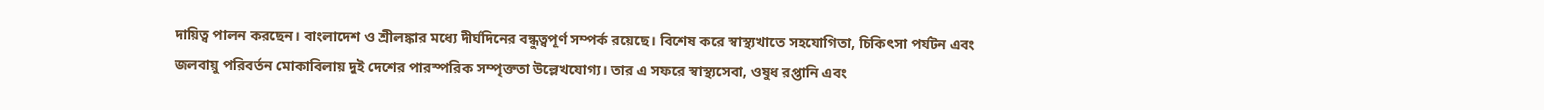দায়িত্ব পালন করছেন। বাংলাদেশ ও শ্রীলঙ্কার মধ্যে দীর্ঘদিনের বন্ধুত্বপূর্ণ সম্পর্ক রয়েছে। বিশেষ করে স্বাস্থ্যখাতে সহযোগিতা, চিকিৎসা পর্যটন এবং জলবায়ু পরিবর্তন মোকাবিলায় দুই দেশের পারস্পরিক সম্পৃক্ততা উল্লেখযোগ্য। তার এ সফরে স্বাস্থ্যসেবা, ওষুধ রপ্তানি এবং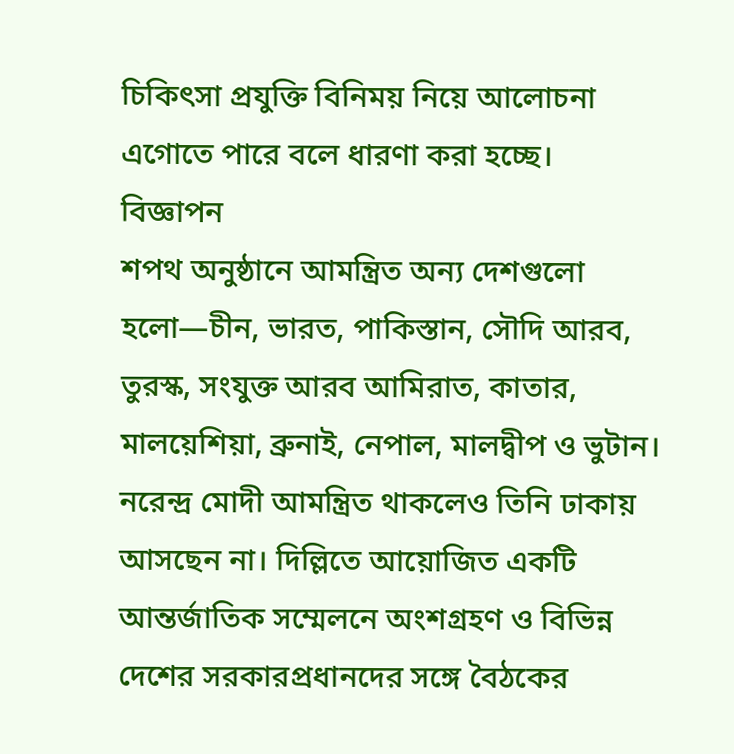চিকিৎসা প্রযুক্তি বিনিময় নিয়ে আলোচনা এগোতে পারে বলে ধারণা করা হচ্ছে।
বিজ্ঞাপন
শপথ অনুষ্ঠানে আমন্ত্রিত অন্য দেশগুলো হলো—চীন, ভারত, পাকিস্তান, সৌদি আরব, তুরস্ক, সংযুক্ত আরব আমিরাত, কাতার, মালয়েশিয়া, ব্রুনাই, নেপাল, মালদ্বীপ ও ভুটান।
নরেন্দ্র মোদী আমন্ত্রিত থাকলেও তিনি ঢাকায় আসছেন না। দিল্লিতে আয়োজিত একটি আন্তর্জাতিক সম্মেলনে অংশগ্রহণ ও বিভিন্ন দেশের সরকারপ্রধানদের সঙ্গে বৈঠকের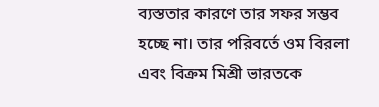ব্যস্ততার কারণে তার সফর সম্ভব হচ্ছে না। তার পরিবর্তে ওম বিরলা এবং বিক্রম মিশ্রী ভারতকে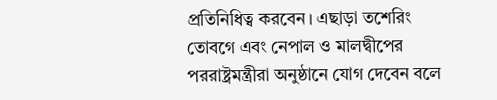প্রতিনিধিত্ব করবেন। এছাড়া তশেরিং তোবগে এবং নেপাল ও মালদ্বীপের পররাষ্ট্রমন্ত্রীরা অনুষ্ঠানে যোগ দেবেন বলে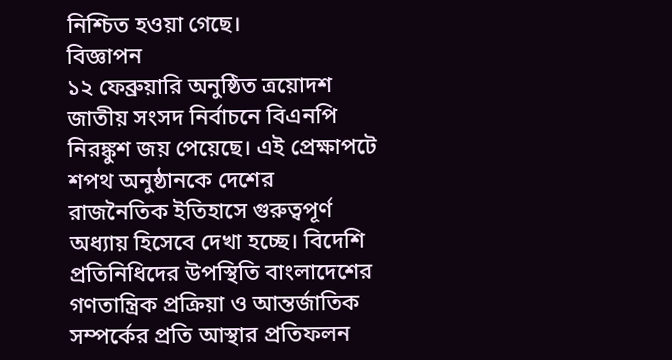নিশ্চিত হওয়া গেছে।
বিজ্ঞাপন
১২ ফেব্রুয়ারি অনুষ্ঠিত ত্রয়োদশ জাতীয় সংসদ নির্বাচনে বিএনপি নিরঙ্কুশ জয় পেয়েছে। এই প্রেক্ষাপটে শপথ অনুষ্ঠানকে দেশের রাজনৈতিক ইতিহাসে গুরুত্বপূর্ণ অধ্যায় হিসেবে দেখা হচ্ছে। বিদেশি প্রতিনিধিদের উপস্থিতি বাংলাদেশের গণতান্ত্রিক প্রক্রিয়া ও আন্তর্জাতিক সম্পর্কের প্রতি আস্থার প্রতিফলন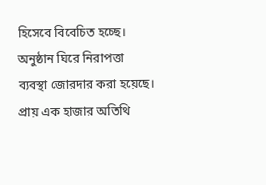হিসেবে বিবেচিত হচ্ছে।
অনুষ্ঠান ঘিরে নিরাপত্তা ব্যবস্থা জোরদার করা হয়েছে। প্রায় এক হাজার অতিথি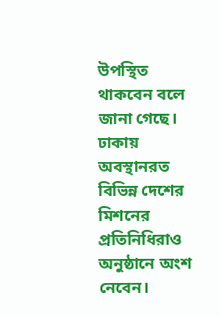উপস্থিত থাকবেন বলে জানা গেছে। ঢাকায় অবস্থানরত বিভিন্ন দেশের মিশনের প্রতিনিধিরাও অনুষ্ঠানে অংশ নেবেন।